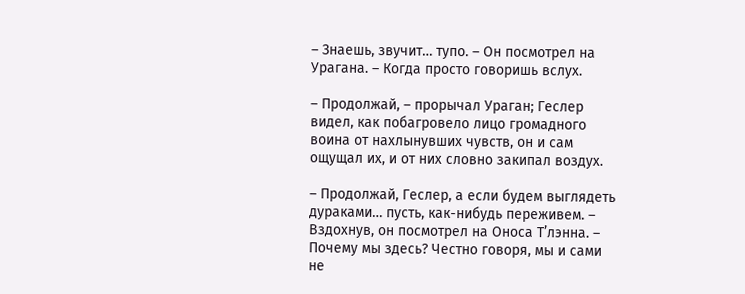– Знаешь, звучит… тупо. – Он посмотрел на Урагана. – Когда просто говоришь вслух.

– Продолжай, – прорычал Ураган; Геслер видел, как побагровело лицо громадного воина от нахлынувших чувств, он и сам ощущал их, и от них словно закипал воздух.

– Продолжай, Геслер, а если будем выглядеть дураками… пусть, как-нибудь переживем. – Вздохнув, он посмотрел на Оноса Т’лэнна. – Почему мы здесь? Честно говоря, мы и сами не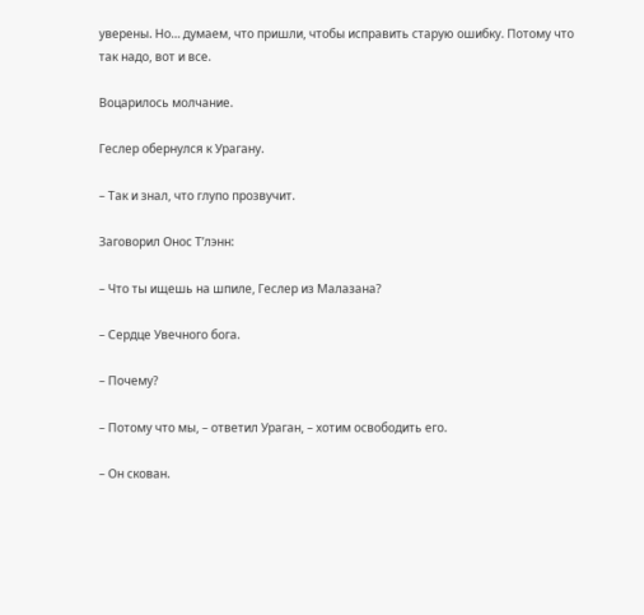уверены. Но… думаем, что пришли, чтобы исправить старую ошибку. Потому что так надо, вот и все.

Воцарилось молчание.

Геслер обернулся к Урагану.

– Так и знал, что глупо прозвучит.

Заговорил Онос Т’лэнн:

– Что ты ищешь на шпиле, Геслер из Малазана?

– Сердце Увечного бога.

– Почему?

– Потому что мы, – ответил Ураган, – хотим освободить его.

– Он скован.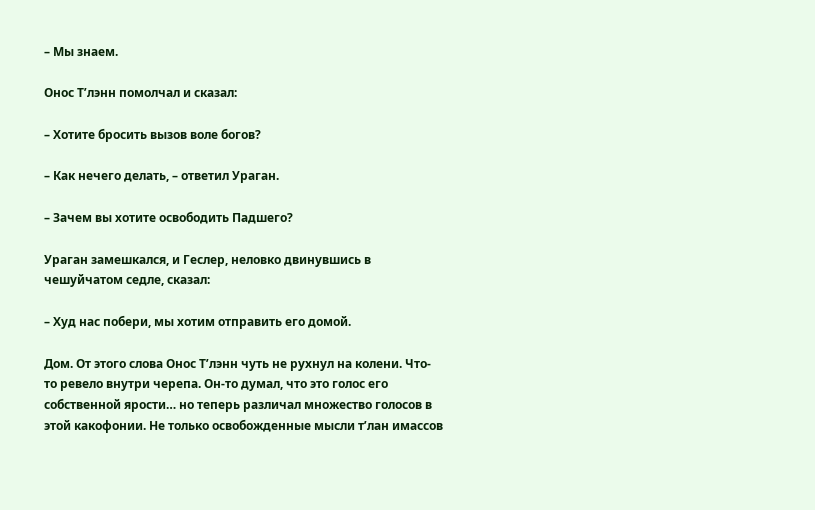– Мы знаем.

Онос Т’лэнн помолчал и сказал:

– Хотите бросить вызов воле богов?

– Как нечего делать, – ответил Ураган.

– Зачем вы хотите освободить Падшего?

Ураган замешкался, и Геслер, неловко двинувшись в чешуйчатом седле, сказал:

– Худ нас побери, мы хотим отправить его домой.

Дом. От этого слова Онос Т’лэнн чуть не рухнул на колени. Что-то ревело внутри черепа. Он-то думал, что это голос его собственной ярости… но теперь различал множество голосов в этой какофонии. Не только освобожденные мысли т’лан имассов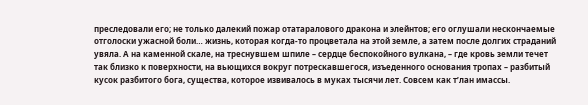преследовали его; не только далекий пожар отатаралового дракона и элейнтов; его оглушали нескончаемые отголоски ужасной боли… жизнь, которая когда-то процветала на этой земле, а затем после долгих страданий увяла. А на каменной скале, на треснувшем шпиле – сердце беспокойного вулкана, – где кровь земли течет так близко к поверхности, на вьющихся вокруг потрескавшегося, изъеденного основания тропах – разбитый кусок разбитого бога, существа, которое извивалось в муках тысячи лет. Совсем как т’лан имассы.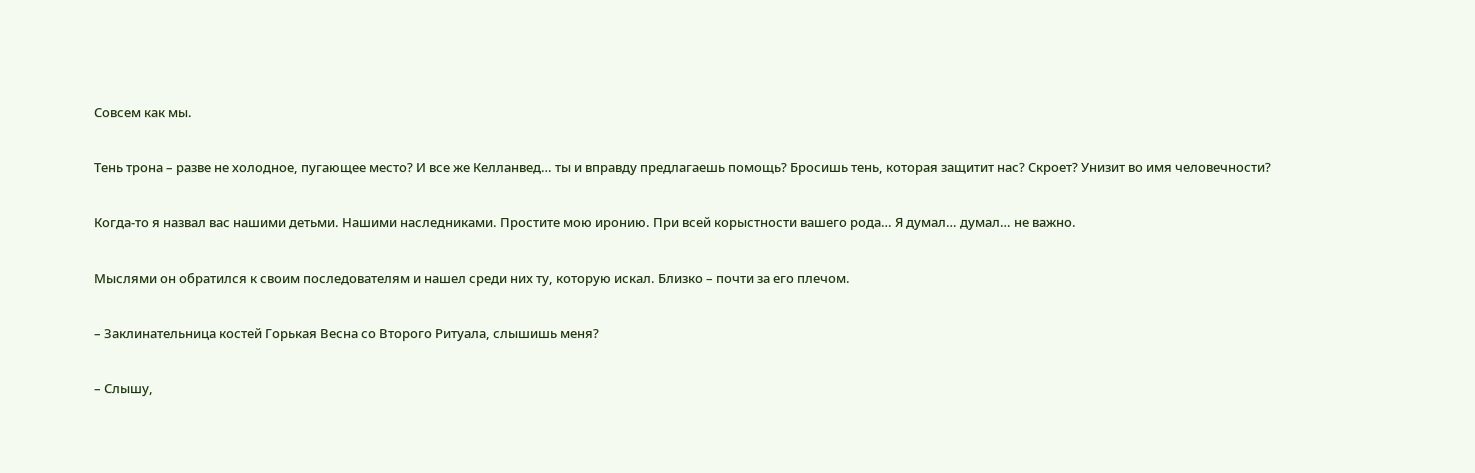Совсем как мы.

Тень трона – разве не холодное, пугающее место? И все же Келланвед… ты и вправду предлагаешь помощь? Бросишь тень, которая защитит нас? Скроет? Унизит во имя человечности?

Когда-то я назвал вас нашими детьми. Нашими наследниками. Простите мою иронию. При всей корыстности вашего рода… Я думал… думал… не важно.

Мыслями он обратился к своим последователям и нашел среди них ту, которую искал. Близко – почти за его плечом.

– Заклинательница костей Горькая Весна со Второго Ритуала, слышишь меня?

– Слышу,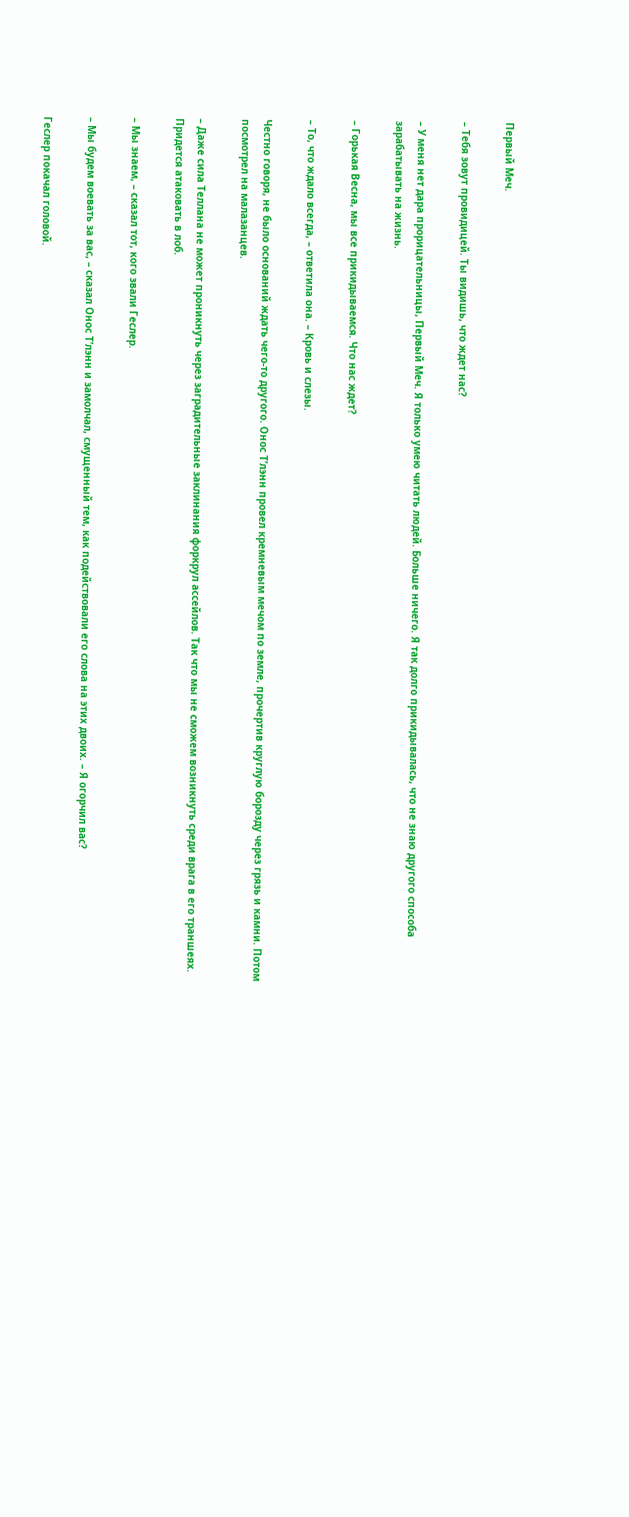Первый Меч.

– Тебя зовут провидицей. Ты видишь, что ждет нас?

– У меня нет дара прорицательницы, Первый Меч. Я только умею читать людей. Больше ничего. Я так долго прикидывалась, что не знаю другого способа зарабатывать на жизнь.

– Горькая Весна, мы все прикидываемся. Что нас ждет?

– То, что ждало всегда, – ответила она. – Кровь и слезы.

Честно говоря, не было оснований ждать чего-то другого. Онос Т’лэнн провел кремневым мечом по земле, прочертив круглую борозду через грязь и камни. Потом посмотрел на малазанцев.

– Даже сила Теллана не может проникнуть через заградительные заклинания форкрул ассейлов. Так что мы не сможем возникнуть среди врага в его траншеях. Придется атаковать в лоб.

– Мы знаем, – сказал тот, кого звали Геслер.

– Мы будем воевать за вас, – сказал Онос Т’лэнн и замолчал, смущенный тем, как подействовали его слова на этих двоих. – Я огорчил вас?

Геслер покачал головой.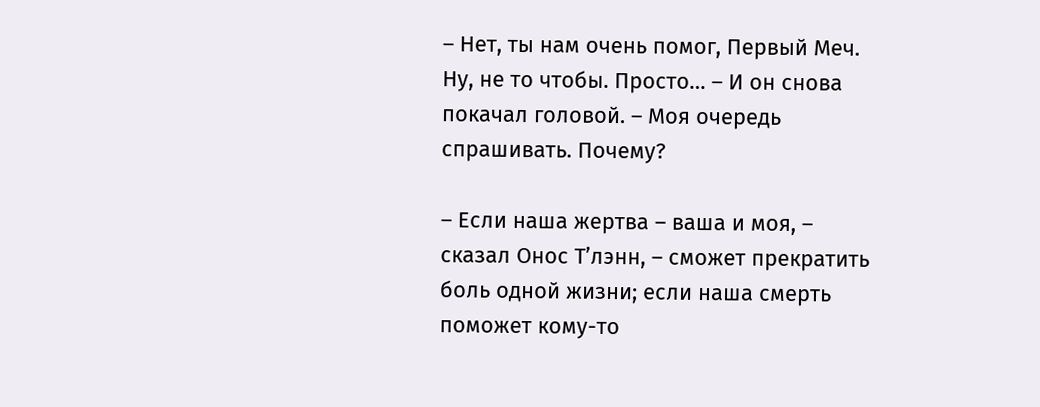– Нет, ты нам очень помог, Первый Меч. Ну, не то чтобы. Просто… – И он снова покачал головой. – Моя очередь спрашивать. Почему?

– Если наша жертва – ваша и моя, – сказал Онос Т’лэнн, – сможет прекратить боль одной жизни; если наша смерть поможет кому-то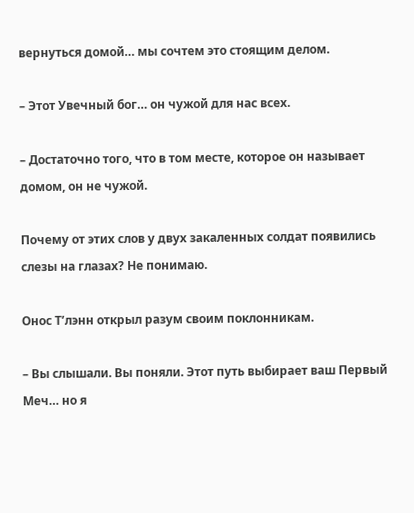вернуться домой… мы сочтем это стоящим делом.

– Этот Увечный бог… он чужой для нас всех.

– Достаточно того, что в том месте, которое он называет домом, он не чужой.

Почему от этих слов у двух закаленных солдат появились слезы на глазах? Не понимаю.

Онос Т’лэнн открыл разум своим поклонникам.

– Вы слышали. Вы поняли. Этот путь выбирает ваш Первый Меч… но я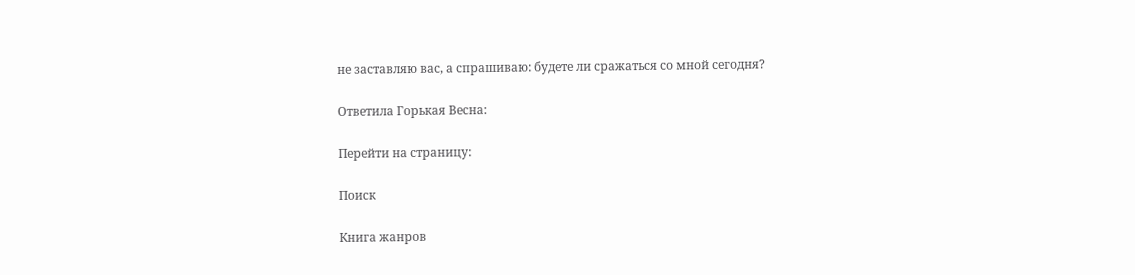не заставляю вас, а спрашиваю: будете ли сражаться со мной сегодня?

Ответила Горькая Весна:

Перейти на страницу:

Поиск

Книга жанров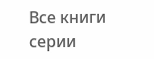Все книги серии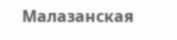Малазанская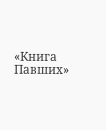«Книга Павших»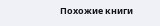Похожие книги